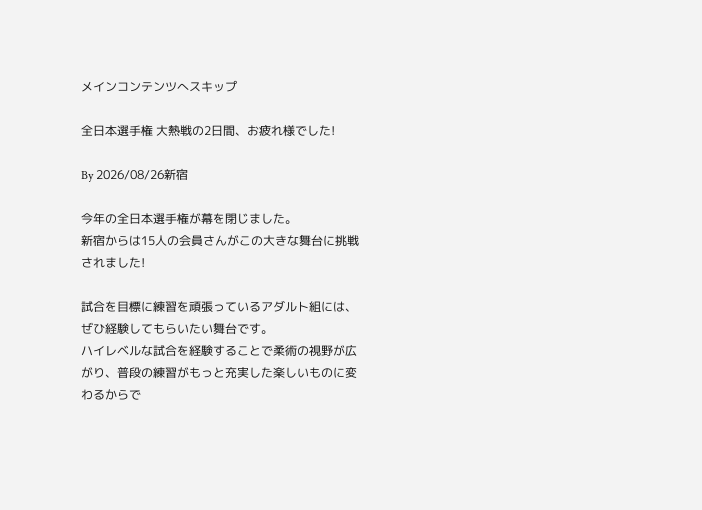メインコンテンツへスキップ

全日本選手権 大熱戦の2日間、お疲れ様でした!

By 2026/08/26新宿

今年の全日本選手権が幕を閉じました。
新宿からは15人の会員さんがこの大きな舞台に挑戦されました!

試合を目標に練習を頑張っているアダルト組には、ぜひ経験してもらいたい舞台です。
ハイレベルな試合を経験することで柔術の視野が広がり、普段の練習がもっと充実した楽しいものに変わるからで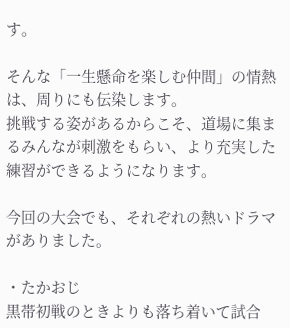す。

そんな「一生懸命を楽しむ仲間」の情熱は、周りにも伝染します。
挑戦する姿があるからこそ、道場に集まるみんなが刺激をもらい、より充実した練習ができるようになります。

今回の大会でも、それぞれの熱いドラマがありました。

・たかおじ
黒帯初戦のときよりも落ち着いて試合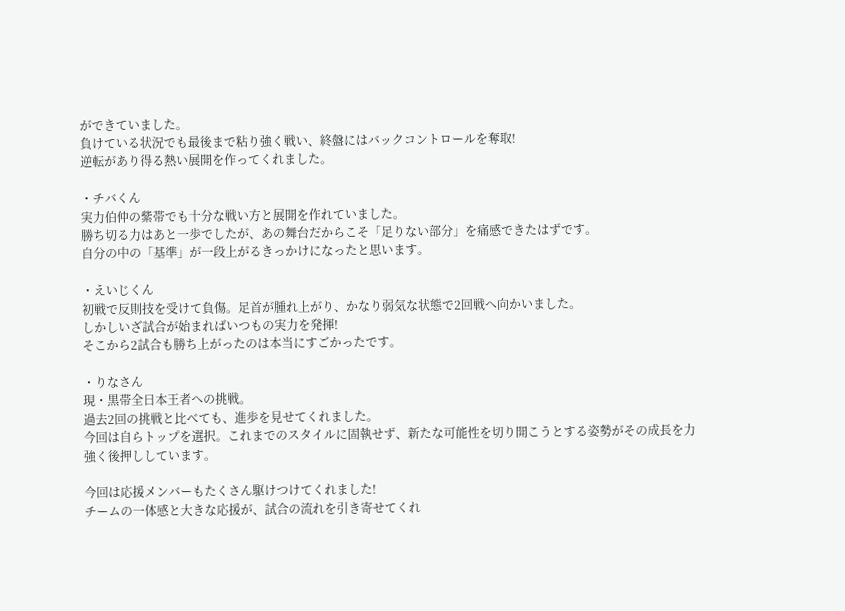ができていました。
負けている状況でも最後まで粘り強く戦い、終盤にはバックコントロールを奪取!
逆転があり得る熱い展開を作ってくれました。

・チバくん
実力伯仲の紫帯でも十分な戦い方と展開を作れていました。
勝ち切る力はあと一歩でしたが、あの舞台だからこそ「足りない部分」を痛感できたはずです。
自分の中の「基準」が一段上がるきっかけになったと思います。

・えいじくん
初戦で反則技を受けて負傷。足首が腫れ上がり、かなり弱気な状態で2回戦へ向かいました。
しかしいざ試合が始まればいつもの実力を発揮!
そこから2試合も勝ち上がったのは本当にすごかったです。

・りなさん
現・黒帯全日本王者への挑戦。
過去2回の挑戦と比べても、進歩を見せてくれました。
今回は自らトップを選択。これまでのスタイルに固執せず、新たな可能性を切り開こうとする姿勢がその成長を力強く後押ししています。

今回は応援メンバーもたくさん駆けつけてくれました!
チームの一体感と大きな応援が、試合の流れを引き寄せてくれ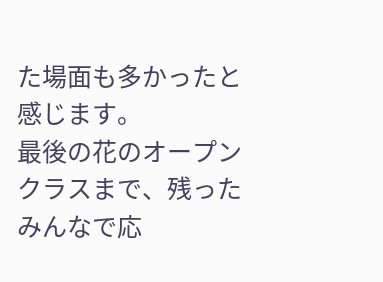た場面も多かったと感じます。
最後の花のオープンクラスまで、残ったみんなで応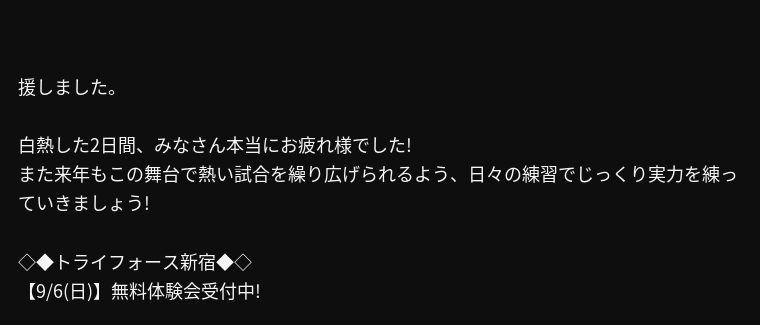援しました。

白熱した2日間、みなさん本当にお疲れ様でした!
また来年もこの舞台で熱い試合を繰り広げられるよう、日々の練習でじっくり実力を練っていきましょう!

◇◆トライフォース新宿◆◇
【9/6(日)】無料体験会受付中!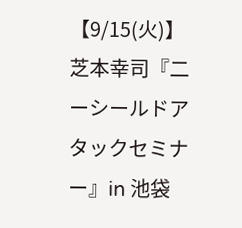【9/15(火)】芝本幸司『二ーシールドアタックセミナー』in 池袋